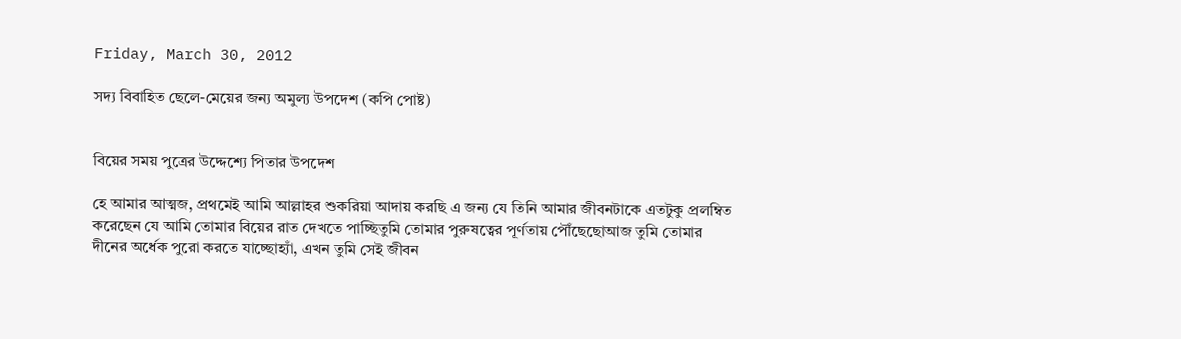Friday, March 30, 2012

সদ্য বিবাহিত ছেলে-মেয়ের জন্য অমুল্য উপদেশ (কপি পোষ্ট)


বিয়ের সময় পুত্রের উদ্দেশ্যে পিতার উপদেশ

হে আমার আত্মজ, প্রথমেই আমি আল্লাহর শুকরিয়া আদায় করছি এ জন্য যে তিনি আমার জীবনটাকে এতটুকু প্রলম্বিত করেছেন যে আমি তোমার বিয়ের রাত দেখতে পাচ্ছিতুমি তোমার পুরুষত্বের পূর্ণতায় পৌঁছেছোআজ তুমি তোমার দীনের অর্ধেক পুরো করতে যাচ্ছোহ্যাঁ, এখন তুমি সেই জীবন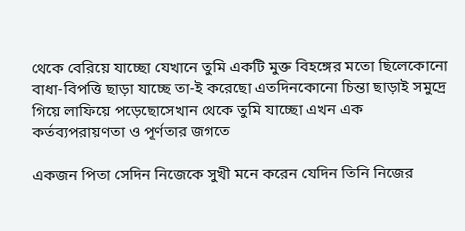থেকে বেরিয়ে যাচ্ছো যেখানে তুমি একটি মুক্ত বিহঙ্গের মতো ছিলেকোনো বাধা-বিপত্তি ছাড়া যাচ্ছে তা-ই করেছো এতদিনকোনো চিন্তা ছাড়াই সমুদ্রে গিয়ে লাফিয়ে পড়েছোসেখান থেকে তুমি যাচ্ছো এখন এক কর্তব্যপরায়ণতা ও পূর্ণতার জগতে

একজন পিতা সেদিন নিজেকে সুখী মনে করেন যেদিন তিনি নিজের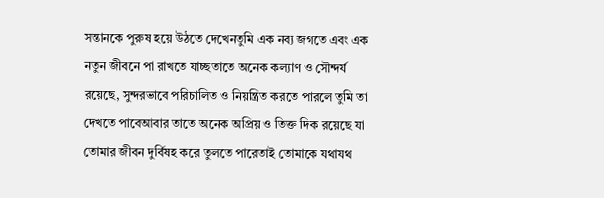সন্তানকে পুরুষ হয়ে উঠতে দেখেনতুমি এক নব্য জগতে এবং এক নতুন জীবনে পা রাখতে যাচ্ছতাতে অনেক কল্যাণ ও সৌন্দর্য রয়েছে, সুন্দরভাবে পরিচালিত ও নিয়ন্ত্রিত করতে পারলে তুমি তা দেখতে পাবেআবার তাতে অনেক অপ্রিয় ও তিক্ত দিক রয়েছে যা তোমার জীবন দুর্বিষহ করে তুলতে পারেতাই তোমাকে যথাযথ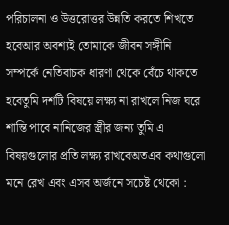পরিচালনা ও উত্তরোত্তর উন্নতি করতে শিখতে হবেআর অবশ্যই তোমাকে জীবন সঙ্গীনি সম্পর্কে নেতিবাচক ধারণা থেকে বেঁচে থাকতে হবেতুমি দশটি বিষয়ে লক্ষ্য না রাখলে নিজ ঘরে শান্তি পাবে নানিজের স্ত্রীর জন্য তুমি এ বিষয়গুলোর প্রতি লক্ষ্য রাখবেঅতএব কথাগুলো মনে রেখ এবং এসব অর্জনে সচেষ্ট থেকো :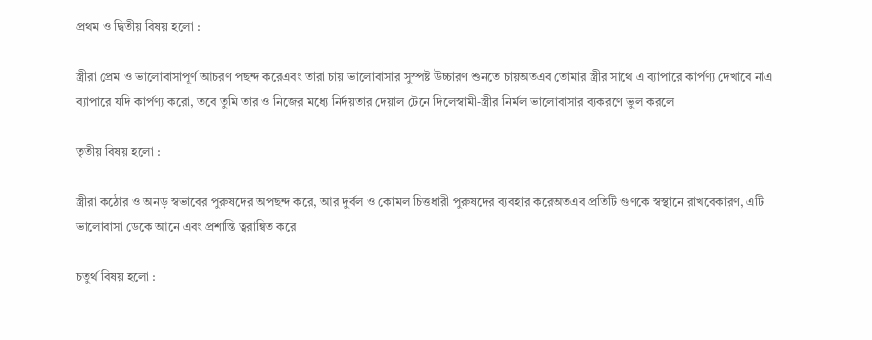প্রথম ও দ্বিতীয় বিষয় হলো :

স্ত্রীরা প্রেম ও ভালোবাসাপূর্ণ আচরণ পছন্দ করেএবং তারা চায় ভালোবাসার সুস্পষ্ট উচ্চারণ শুনতে চায়অতএব তোমার স্ত্রীর সাথে এ ব্যাপারে কার্পণ্য দেখাবে নাএ ব্যাপারে যদি কার্পণ্য করো, তবে তুমি তার ও নিজের মধ্যে নির্দয়তার দেয়াল টেনে দিলেস্বামী-স্ত্রীর নির্মল ভালোবাসার ব্যকরণে ভুল করলে

তৃতীয় বিষয় হলো :

স্ত্রীরা কঠোর ও অনড় স্বভাবের পুরুষদের অপছন্দ করে, আর দুর্বল ও কোমল চিত্তধারী পুরুষদের ব্যবহার করেঅতএব প্রতিটি গুণকে স্বস্থানে রাখবেকারণ, এটি ভালোবাসা ডেকে আনে এবং প্রশান্তি ত্বরান্বিত করে

চতুর্থ বিষয় হলো :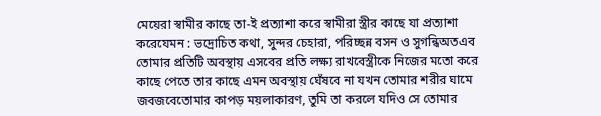মেয়েরা স্বামীর কাছে তা-ই প্রত্যাশা করে স্বামীরা স্ত্রীর কাছে যা প্রত্যাশা করেযেমন : ভদ্রোচিত কথা, সুন্দর চেহারা, পরিচ্ছন্ন বসন ও সুগন্ধিঅতএব তোমার প্রতিটি অবস্থায় এসবের প্রতি লক্ষ্য রাখবেস্ত্রীকে নিজের মতো করে কাছে পেতে তার কাছে এমন অবস্থায় ঘেঁষবে না যখন তোমার শরীর ঘামে জবজবেতোমার কাপড় ময়লাকারণ, তুমি তা করলে যদিও সে তোমার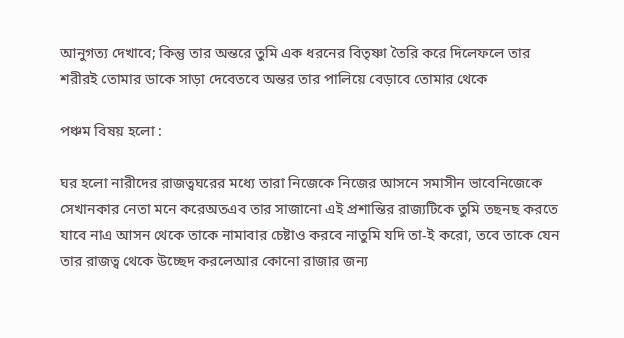আনুগত্য দেখাবে; কিন্তু তার অন্তরে তুমি এক ধরনের বিতৃষ্ণা তৈরি করে দিলেফলে তার শরীরই তোমার ডাকে সাড়া দেবেতবে অন্তর তার পালিয়ে বেড়াবে তোমার থেকে

পঞ্চম বিষয় হলো :

ঘর হলো নারীদের রাজত্বঘরের মধ্যে তারা নিজেকে নিজের আসনে সমাসীন ভাবেনিজেকে সেখানকার নেতা মনে করেঅতএব তার সাজানো এই প্রশান্তির রাজ্যটিকে তুমি তছনছ করতে যাবে নাএ আসন থেকে তাকে নামাবার চেষ্টাও করবে নাতুমি যদি তা-ই করো, তবে তাকে যেন তার রাজত্ব থেকে উচ্ছেদ করলেআর কোনো রাজার জন্য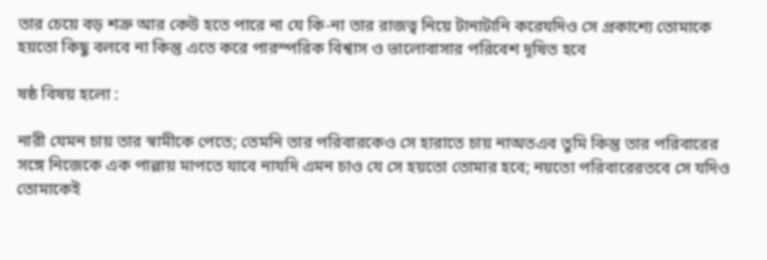তার চেয়ে বড় শত্রু আর কেউ হতে পারে না যে কি-না তার রাজত্ব নিয়ে টানাটানি করেযদিও সে প্রকাশ্যে তোমাকে হয়তো কিছু বলবে না কিন্তু এতে করে পারস্পরিক বিশ্বাস ও ভালোবাসার পরিবেশ দূষিত হবে

ষষ্ঠ বিষয় হলো :

নারী যেমন চায় তার স্বামীকে পেতে; তেমনি তার পরিবারকেও সে হারাতে চায় নাঅতএব তুমি কিন্তু তার পরিবারের সঙ্গে নিজেকে এক পাল্লায় মাপতে যাবে নাযদি এমন চাও যে সে হয়তো তোমার হবে; নয়তো পরিবারেরতবে সে যদিও তোমাকেই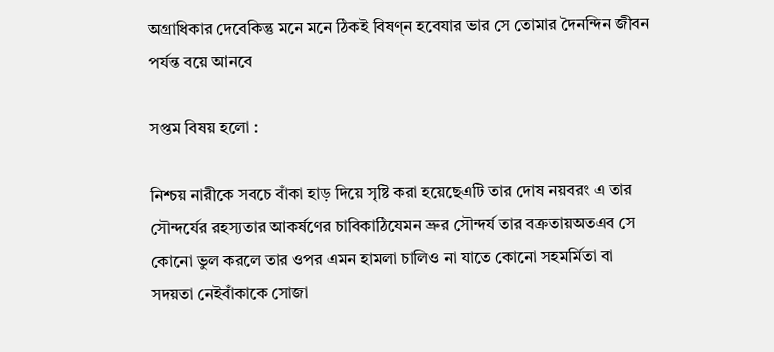অগ্রাধিকার দেবেকিন্তু মনে মনে ঠিকই বিষণ্ন হবেযার ভার সে তোমার দৈনন্দিন জীবন পর্যন্ত বয়ে আনবে

সপ্তম বিষয় হলো :

নিশ্চয় নারীকে সবচে বাঁকা হাড় দিয়ে সৃষ্টি করা হয়েছেএটি তার দোষ নয়বরং এ তার সৌন্দর্যের রহস্যতার আকর্ষণের চাবিকাঠিযেমন ভ্রুর সৌন্দর্য তার বক্রতায়অতএব সে কোনো ভুল করলে তার ওপর এমন হামলা চালিও না যাতে কোনো সহমর্মিতা বা সদয়তা নেইবাঁকাকে সোজা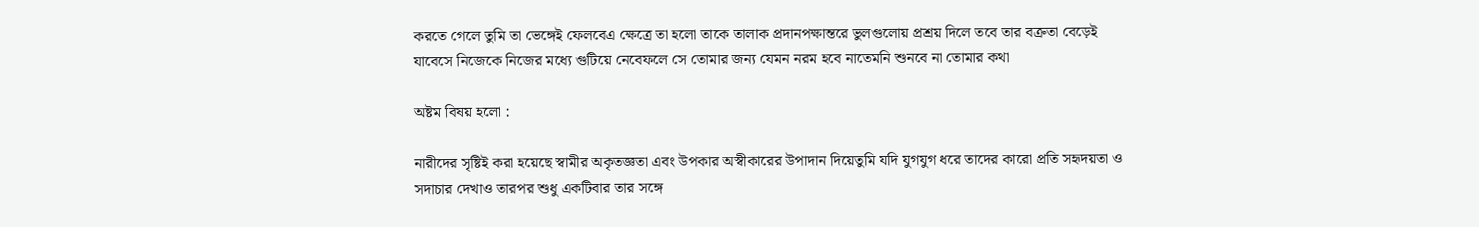করতে গেলে তুমি তা ভেঙ্গেই ফেলবেএ ক্ষেত্রে তা হলো তাকে তালাক প্রদানপক্ষান্তরে ভুলগুলোয় প্রশ্রয় দিলে তবে তার বক্রতা বেড়েই যাবেসে নিজেকে নিজের মধ্যে গুটিয়ে নেবেফলে সে তোমার জন্য যেমন নরম হবে নাতেমনি শুনবে না তোমার কথা

অষ্টম বিষয় হলো :

নারীদের সৃষ্টিই করা হয়েছে স্বামীর অকৃতজ্ঞতা এবং উপকার অস্বীকারের উপাদান দিয়েতুমি যদি যুগযুগ ধরে তাদের কারো প্রতি সহৃদয়তা ও সদাচার দেখাও তারপর শুধু একটিবার তার সঙ্গে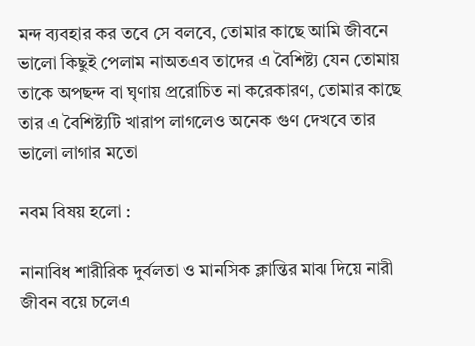মন্দ ব্যবহার কর তবে সে বলবে, তোমার কাছে আমি জীবনে ভালো কিছুই পেলাম নাঅতএব তাদের এ বৈশিষ্ট্য যেন তোমায় তাকে অপছন্দ বা ঘৃণায় প্ররোচিত না করেকারণ, তোমার কাছে তার এ বৈশিষ্ট্যটি খারাপ লাগলেও অনেক গুণ দেখবে তার ভালো লাগার মতো

নবম বিষয় হলো :

নানাবিধ শারীরিক দুর্বলতা ও মানসিক ক্লান্তির মাঝ দিয়ে নারী জীবন বয়ে চলেএ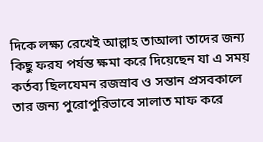দিকে লক্ষ্য রেখেই আল্লাহ তাআলা তাদের জন্য কিছু ফরয পর্যন্ত ক্ষমা করে দিয়েছেন যা এ সময় কর্তব্য ছিলযেমন রজস্রাব ও সন্তান প্রসবকালে তার জন্য পুরোপুরিভাবে সালাত মাফ করে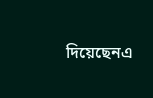দিয়েছেনএ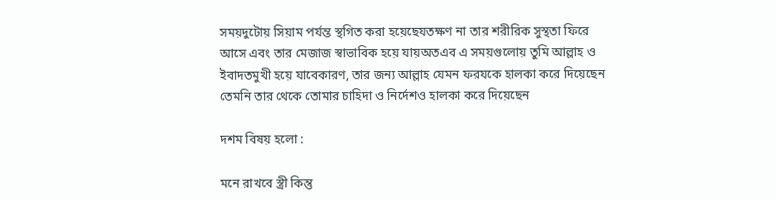সময়দুটোয় সিয়াম পর্যন্ত স্থগিত করা হয়েছেযতক্ষণ না তার শরীরিক সুস্থতা ফিরে আসে এবং তার মেজাজ স্বাভাবিক হয়ে যায়অতএব এ সময়গুলোয় তুমি আল্লাহ ও ইবাদতমুখী হয়ে যাবেকারণ, তার জন্য আল্লাহ যেমন ফরযকে হালকা করে দিয়েছেন তেমনি তার থেকে তোমার চাহিদা ও নির্দেশও হালকা করে দিয়েছেন

দশম বিষয় হলো :

মনে রাখবে স্ত্রী কিন্তু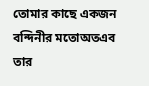তোমার কাছে একজন বন্দিনীর মতোঅতএব তার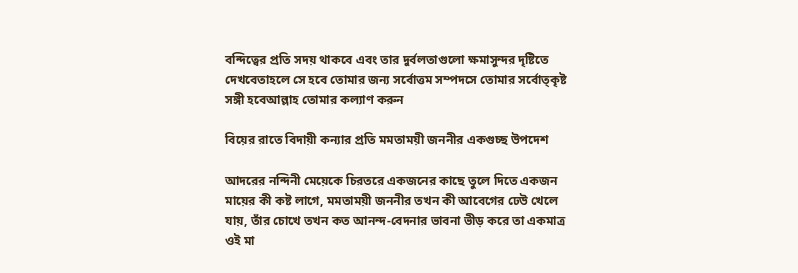বন্দিত্বের প্রতি সদয় থাকবে এবং তার দুর্বলতাগুলো ক্ষমাসুন্দর দৃষ্টিতে দেখবেতাহলে সে হবে তোমার জন্য সর্বোত্তম সম্পদসে তোমার সর্বোত্কৃষ্ট সঙ্গী হবেআল্লাহ তোমার কল্যাণ করুন

বিয়ের রাতে বিদায়ী কন্যার প্রতি মমতাময়ী জননীর একগুচ্ছ উপদেশ

আদরের নন্দিনী মেয়েকে চিরতরে একজনের কাছে তুলে দিতে একজন মায়ের কী কষ্ট লাগে, মমতাময়ী জননীর তখন কী আবেগের ঢেউ খেলে যায়, তাঁর চোখে তখন কত আনন্দ-বেদনার ভাবনা ভীড় করে তা একমাত্র ওই মা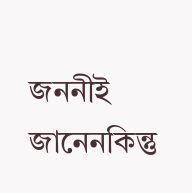জননীই জানেনকিন্তু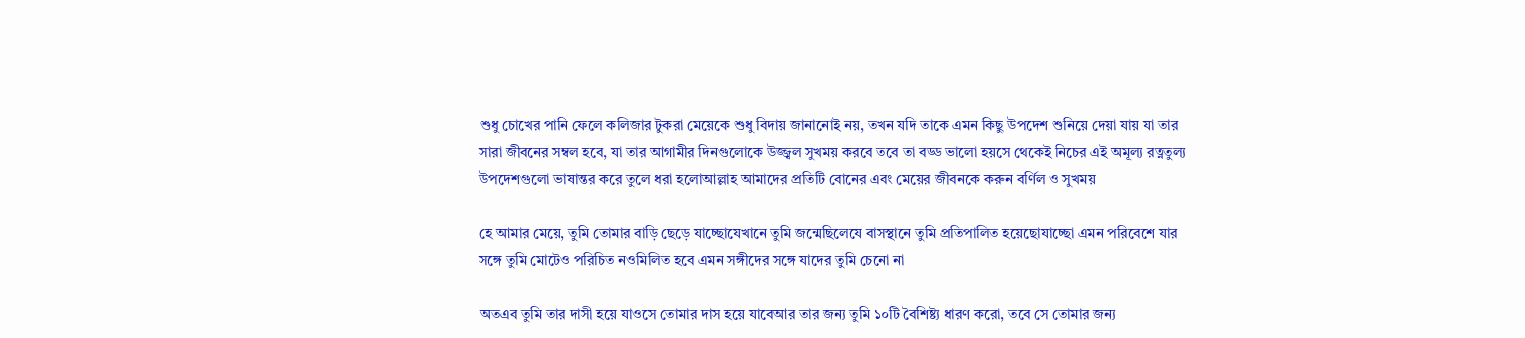শুধু চোখের পানি ফেলে কলিজার টুকরা মেয়েকে শুধু বিদায় জানানোই নয়, তখন যদি তাকে এমন কিছু উপদেশ শুনিয়ে দেয়া যায় যা তার সারা জীবনের সম্বল হবে, যা তার আগামীর দিনগুলোকে উজ্জ্বল সুখময় করবে তবে তা বড্ড ভালো হয়সে থেকেই নিচের এই অমূল্য রত্নতুল্য উপদেশগুলো ভাষান্তর করে তুলে ধরা হলোআল্লাহ আমাদের প্রতিটি বোনের এবং মেয়ের জীবনকে করুন বর্ণিল ও সুখময়

হে আমার মেয়ে, তুমি তোমার বাড়ি ছেড়ে যাচ্ছোযেখানে তুমি জন্মেছিলেযে বাসস্থানে তুমি প্রতিপালিত হয়েছোযাচ্ছো এমন পরিবেশে যার সঙ্গে তুমি মোটেও পরিচিত নওমিলিত হবে এমন সঙ্গীদের সঙ্গে যাদের তুমি চেনো না

অতএব তুমি তার দাসী হয়ে যাওসে তোমার দাস হয়ে যাবেআর তার জন্য তুমি ১০টি বৈশিষ্ট্য ধারণ করো, তবে সে তোমার জন্য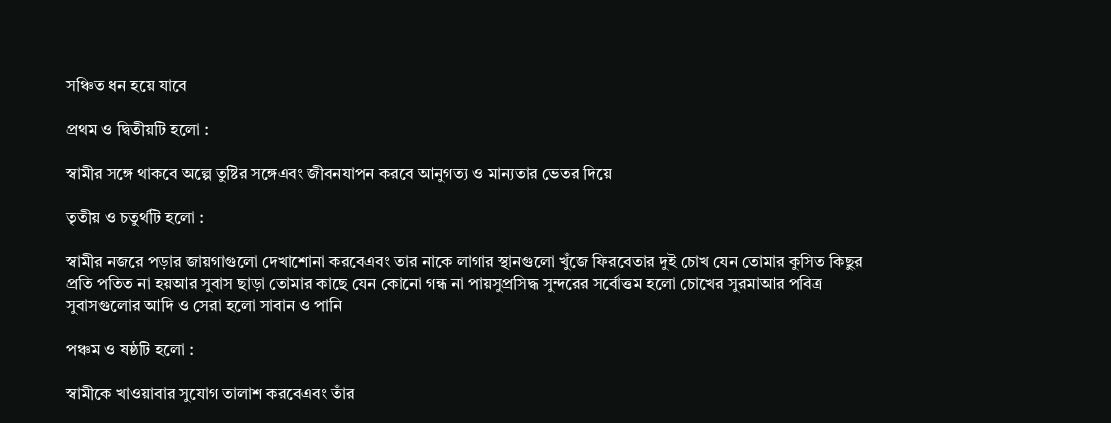সঞ্চিত ধন হয়ে যাবে

প্রথম ও দ্বিতীয়টি হলো :

স্বামীর সঙ্গে থাকবে অল্পে তুষ্টির সঙ্গেএবং জীবনযাপন করবে আনুগত্য ও মান্যতার ভেতর দিয়ে

তৃতীয় ও চতুর্থটি হলো :

স্বামীর নজরে পড়ার জায়গাগুলো দেখাশোনা করবেএবং তার নাকে লাগার স্থানগুলো খুঁজে ফিরবেতার দুই চোখ যেন তোমার কুসিত কিছুর প্রতি পতিত না হয়আর সুবাস ছাড়া তোমার কাছে যেন কোনো গন্ধ না পায়সুপ্রসিদ্ধ সুন্দরের সর্বোত্তম হলো চোখের সুরমাআর পবিত্র সুবাসগুলোর আদি ও সেরা হলো সাবান ও পানি

পঞ্চম ও ষষ্ঠটি হলো :

স্বামীকে খাওয়াবার সুযোগ তালাশ করবেএবং তাঁর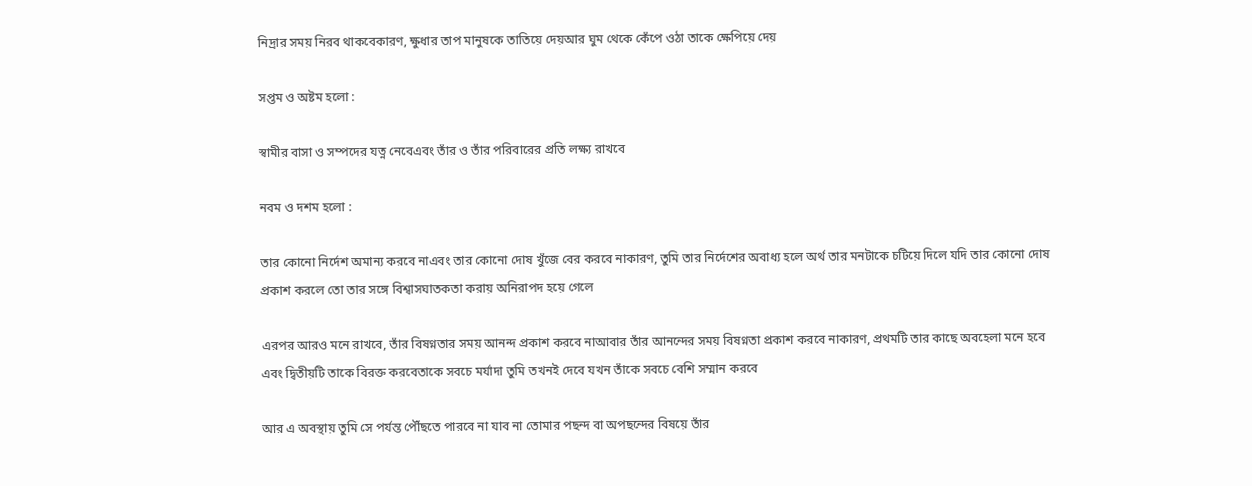নিদ্রার সময় নিরব থাকবেকারণ, ক্ষুধার তাপ মানুষকে তাতিয়ে দেয়আর ঘুম থেকে কেঁপে ওঠা তাকে ক্ষেপিয়ে দেয়

সপ্তম ও অষ্টম হলো :

স্বামীর বাসা ও সম্পদের যত্ন নেবেএবং তাঁর ও তাঁর পরিবারের প্রতি লক্ষ্য রাখবে

নবম ও দশম হলো :

তার কোনো নির্দেশ অমান্য করবে নাএবং তার কোনো দোষ খুঁজে বের করবে নাকারণ, তুমি তার নির্দেশের অবাধ্য হলে অর্থ তার মনটাকে চটিয়ে দিলে যদি তার কোনো দোষ প্রকাশ করলে তো তার সঙ্গে বিশ্বাসঘাতকতা করায় অনিরাপদ হয়ে গেলে

এরপর আরও মনে রাখবে, তাঁর বিষণ্নতার সময় আনন্দ প্রকাশ করবে নাআবার তাঁর আনন্দের সময় বিষণ্নতা প্রকাশ করবে নাকারণ, প্রথমটি তার কাছে অবহেলা মনে হবে এবং দ্বিতীয়টি তাকে বিরক্ত করবেতাকে সবচে মর্যাদা তুমি তখনই দেবে যখন তাঁকে সবচে বেশি সম্মান করবে

আর এ অবস্থায় তুমি সে পর্যন্ত পৌঁছতে পারবে না যাব না তোমার পছন্দ বা অপছন্দের বিষয়ে তাঁর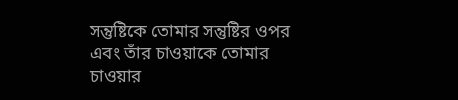সন্তুষ্টিকে তোমার সন্তুষ্টির ওপর এবং তাঁর চাওয়াকে তোমার চাওয়ার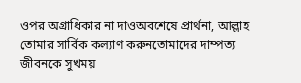ওপর অগ্রাধিকার না দাওঅবশেষে প্রার্থনা, আল্লাহ তোমার সার্বিক কল্যাণ করুনতোমাদের দাম্পত্য জীবনকে সুখময়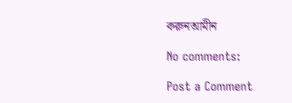করুনআমীন

No comments:

Post a Comment